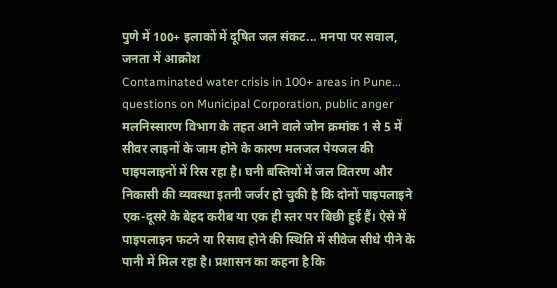पुणे में 100+ इलाकों में दूषित जल संकट... मनपा पर सवाल, जनता में आक्रोश
Contaminated water crisis in 100+ areas in Pune... questions on Municipal Corporation, public anger
मलनिस्सारण विभाग के तहत आने वाले जोन क्रमांक 1 से 5 में सीवर लाइनों के जाम होने के कारण मलजल पेयजल की पाइपलाइनों में रिस रहा है। घनी बस्तियों में जल वितरण और निकासी की व्यवस्था इतनी जर्जर हो चुकी है कि दोनों पाइपलाइने एक-दूसरे के बेहद करीब या एक ही स्तर पर बिछी हुई हैं। ऐसे में पाइपलाइन फटने या रिसाव होने की स्थिति में सीवेज सीधे पीने के पानी में मिल रहा है। प्रशासन का कहना है कि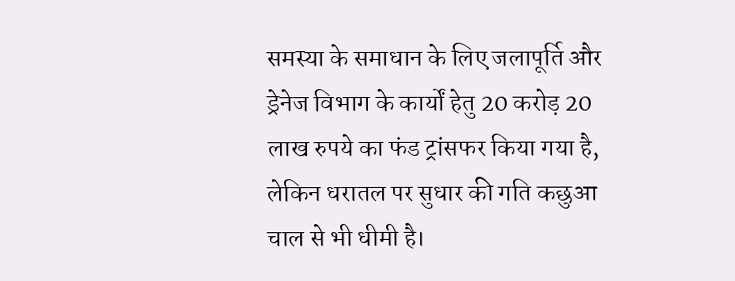समस्या के समाधान के लिए जलापूर्ति और ड्रेनेज विभाग के कार्यों हेतु 20 करोड़ 20 लाख रुपये का फंड ट्रांसफर किया गया है, लेकिन धरातल पर सुधार की गति कछुआ चाल से भी धीमी है।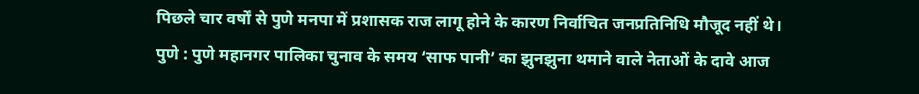पिछले चार वर्षों से पुणे मनपा में प्रशासक राज लागू होने के कारण निर्वाचित जनप्रतिनिधि मौजूद नहीं थे।
पुणे : पुणे महानगर पालिका चुनाव के समय ‘साफ पानी’ का झुनझुना थमाने वाले नेताओं के दावे आज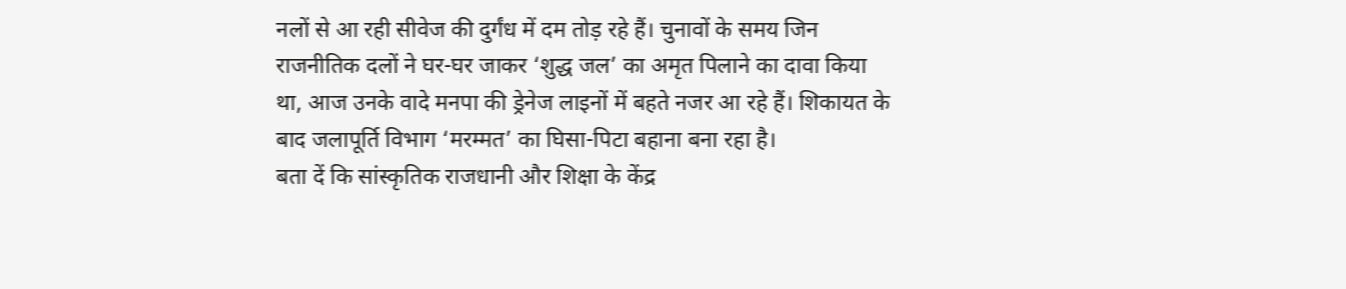नलों से आ रही सीवेज की दुर्गंध में दम तोड़ रहे हैं। चुनावों के समय जिन राजनीतिक दलों ने घर-घर जाकर ‘शुद्ध जल’ का अमृत पिलाने का दावा किया था, आज उनके वादे मनपा की ड्रेनेज लाइनों में बहते नजर आ रहे हैं। शिकायत के बाद जलापूर्ति विभाग ‘मरम्मत’ का घिसा-पिटा बहाना बना रहा है।
बता दें कि सांस्कृतिक राजधानी और शिक्षा के केंद्र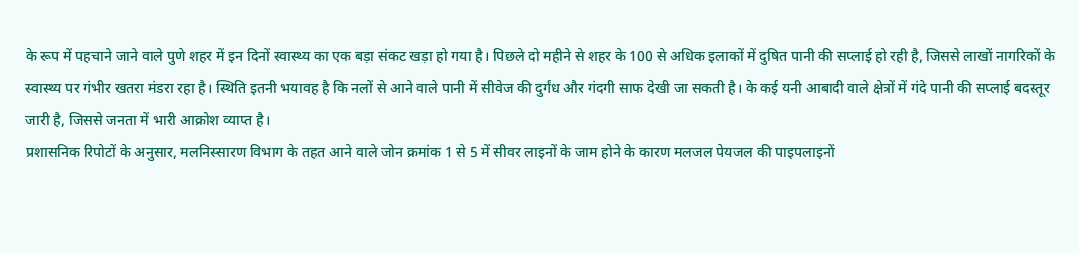के रूप में पहचाने जाने वाले पुणे शहर में इन दिनों स्वास्थ्य का एक बड़ा संकट खड़ा हो गया है। पिछले दो महीने से शहर के 100 से अधिक इलाकों में दुषित पानी की सप्लाई हो रही है, जिससे लाखों नागरिकों के स्वास्थ्य पर गंभीर खतरा मंडरा रहा है। स्थिति इतनी भयावह है कि नलों से आने वाले पानी में सीवेज की दुर्गंध और गंदगी साफ देखी जा सकती है। के कई यनी आबादी वाले क्षेत्रों में गंदे पानी की सप्लाई बदस्तूर जारी है, जिससे जनता में भारी आक्रोश व्याप्त है।
प्रशासनिक रिपोटों के अनुसार, मलनिस्सारण विभाग के तहत आने वाले जोन क्रमांक 1 से 5 में सीवर लाइनों के जाम होने के कारण मलजल पेयजल की पाइपलाइनों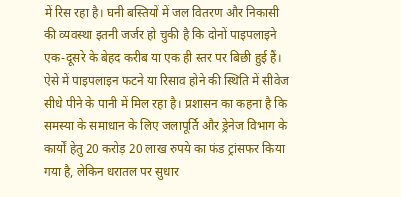में रिस रहा है। घनी बस्तियों में जल वितरण और निकासी की व्यवस्था इतनी जर्जर हो चुकी है कि दोनों पाइपलाइने एक-दूसरे के बेहद करीब या एक ही स्तर पर बिछी हुई हैं। ऐसे में पाइपलाइन फटने या रिसाव होने की स्थिति में सीवेज सीधे पीने के पानी में मिल रहा है। प्रशासन का कहना है कि समस्या के समाधान के लिए जलापूर्ति और ड्रेनेज विभाग के कार्यों हेतु 20 करोड़ 20 लाख रुपये का फंड ट्रांसफर किया गया है, लेकिन धरातल पर सुधार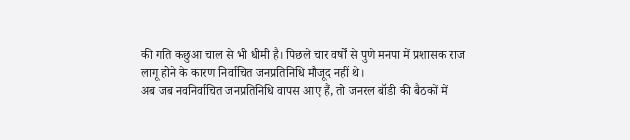की गति कछुआ चाल से भी धीमी है। पिछले चार वर्षों से पुणे मनपा में प्रशासक राज लागू होने के कारण निर्वाचित जनप्रतिनिधि मौजूद नहीं थे।
अब जब नवनिर्वाचित जनप्रतिनिधि वापस आए हैं, तो जनरल बॉडी की बैठकों में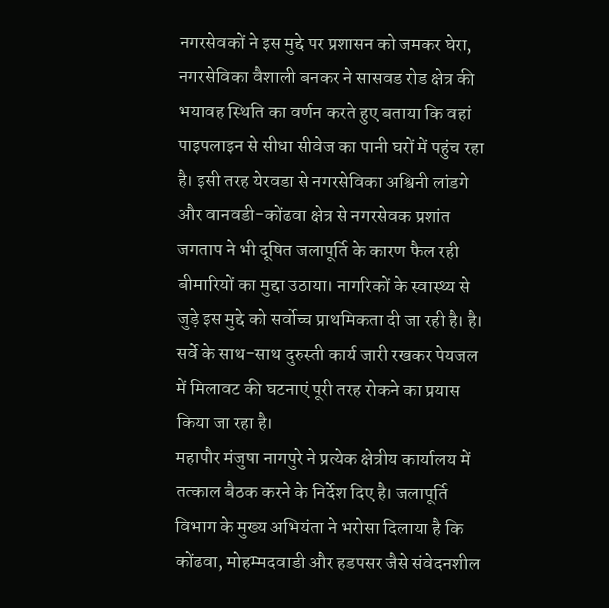नगरसेवकों ने इस मुद्दे पर प्रशासन को जमकर घेरा, नगरसेविका वैशाली बनकर ने सासवड रोड क्षेत्र की भयावह स्थिति का वर्णन करते हुए बताया कि वहां पाइपलाइन से सीधा सीवेज का पानी घरों में पहुंच रहा है। इसी तरह येरवडा से नगरसेविका अश्विनी लांडगे और वानवडी-कोंढवा क्षेत्र से नगरसेवक प्रशांत जगताप ने भी दूषित जलापूर्ति के कारण फैल रही बीमारियों का मुद्दा उठाया। नागरिकों के स्वास्थ्य से जुड़े इस मुद्दे को सर्वोच्च प्राथमिकता दी जा रही है। है। सर्वे के साथ-साथ दुरुस्ती कार्य जारी रखकर पेयजल में मिलावट की घटनाएं पूरी तरह रोकने का प्रयास किया जा रहा है।
महापौर मंजुषा नागपुरे ने प्रत्येक क्षेत्रीय कार्यालय में तत्काल बैठक करने के निर्देश दिए है। जलापूर्ति विभाग के मुख्य अभियंता ने भरोसा दिलाया है कि कोंढवा, मोहम्मदवाडी और हडपसर जैसे संवेदनशील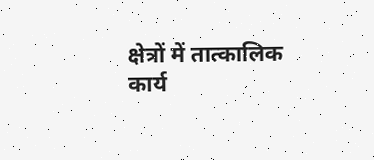क्षेत्रों में तात्कालिक कार्य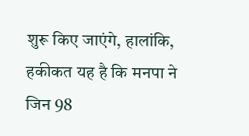शुरू किए जाएंगे, हालांकि, हकीकत यह है कि मनपा ने जिन 98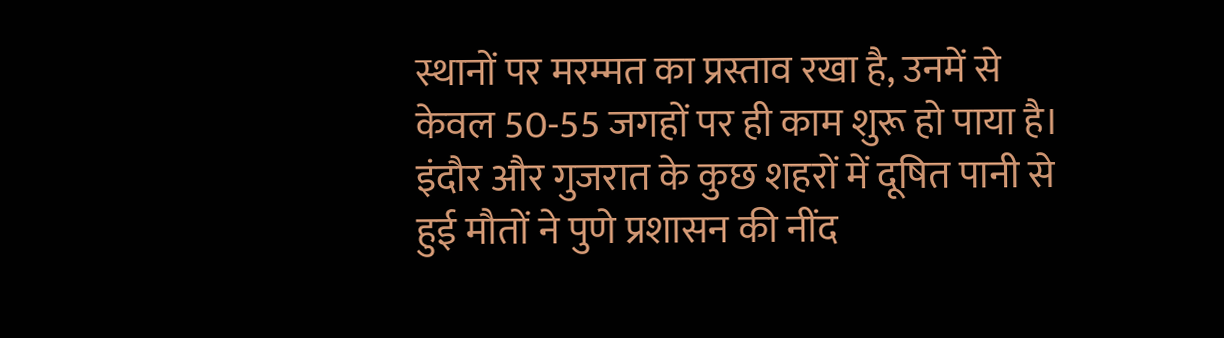स्थानों पर मरम्मत का प्रस्ताव रखा है, उनमें से केवल 50-55 जगहों पर ही काम शुरू हो पाया है।
इंदौर और गुजरात के कुछ शहरों में दूषित पानी से हुई मौतों ने पुणे प्रशासन की नींद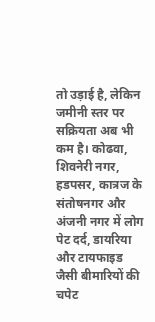तो उड़ाई है, लेकिन जमीनी स्तर पर सक्रियता अब भी कम है। कोढवा, शिवनेरी नगर, हडपसर, कात्रज के संतोषनगर और अंजनी नगर में लोग पेट दर्द, डायरिया और टायफाइड जैसी बीमारियों की चपेट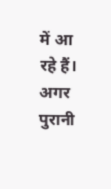में आ रहे हैं। अगर पुरानी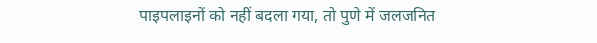पाइपलाइनों को नहीं बदला गया, तो पुणे में जलजनित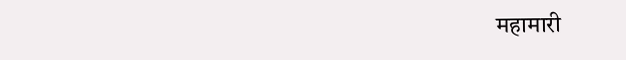महामारी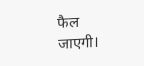फैल जाएगी।